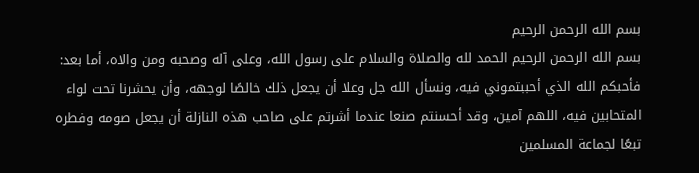بسم الله الرحمن الرحيم
بسم الله الرحمن الرحيم الحمد لله والصلاة والسلام على رسول الله، وعلى آله وصحبه ومن والاه، أما بعد: فأحبكم الله الذي أحببتموني فيه، ونسأل الله جل وعلا أن يجعل ذلك خالصًا لوجهه، وأن يحشرنا تحت لواء المتحابين فيه، اللهم آمين، وقد أحسنتم صنعا عندما أشرتم على صاحب هذه النازلة أن يجعل صومه وفطره تبعًا لجماعة المسلمين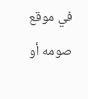في موقع صومه أو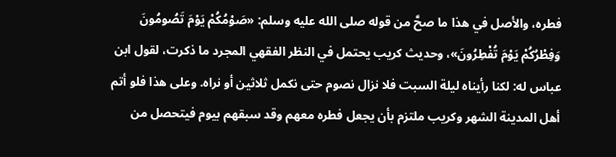فطره، والأصل في هذا ما صحَّ من قوله صلى الله عليه وسلم: «صَوْمُكُمْ يَوْمَ تَصُومُونَ وَفِطْرُكُمْ يَوْمَ تُفْطِرُونَ»، وحديث كريب يحتمل في النظر الفقهي المجرد ما ذكرت، لقول ابن عباس له: لكنا رأيناه ليلة السبت فلا نزال نصوم حتى نكمل ثلاثين أو نراه. وعلى هذا فلو أتم أهل المدينة الشهر وكريب ملتزم بأن يجعل فطره معهم وقد سبقهم بيوم فيتحصل من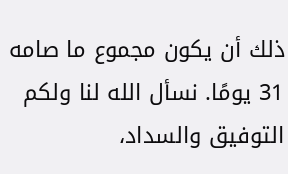ذلك أن يكون مجموع ما صامه 31 يومًا. نسأل الله لنا ولكم التوفيق والسداد،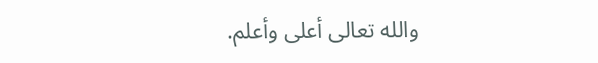والله تعالى أعلى وأعلم.